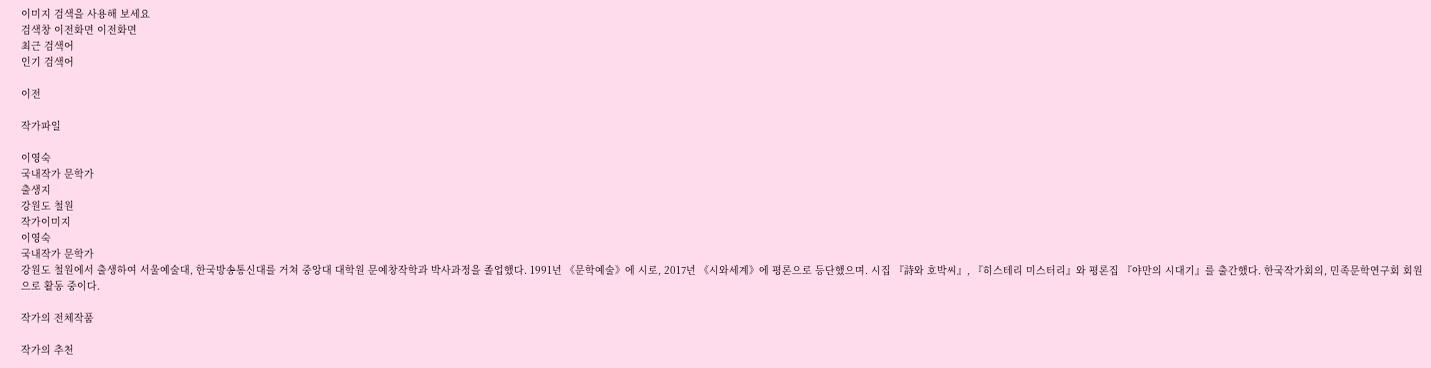이미지 검색을 사용해 보세요
검색창 이전화면 이전화면
최근 검색어
인기 검색어

이전

작가파일

이영숙
국내작가 문학가
출생지
강원도 철원
작가이미지
이영숙
국내작가 문학가
강원도 철원에서 출생하여 서울예술대, 한국방송통신대를 거쳐 중앙대 대학원 문예창작학과 박사과정을 졸업했다. 1991년 《문학예술》에 시로, 2017년 《시와세계》에 평론으로 등단했으며. 시집 『詩와 호박씨』, 『히스테리 미스터리』와 평론집 『야만의 시대기』를 출간했다. 한국작가회의, 민족문학연구회 회원으로 활동 중이다.

작가의 전체작품

작가의 추천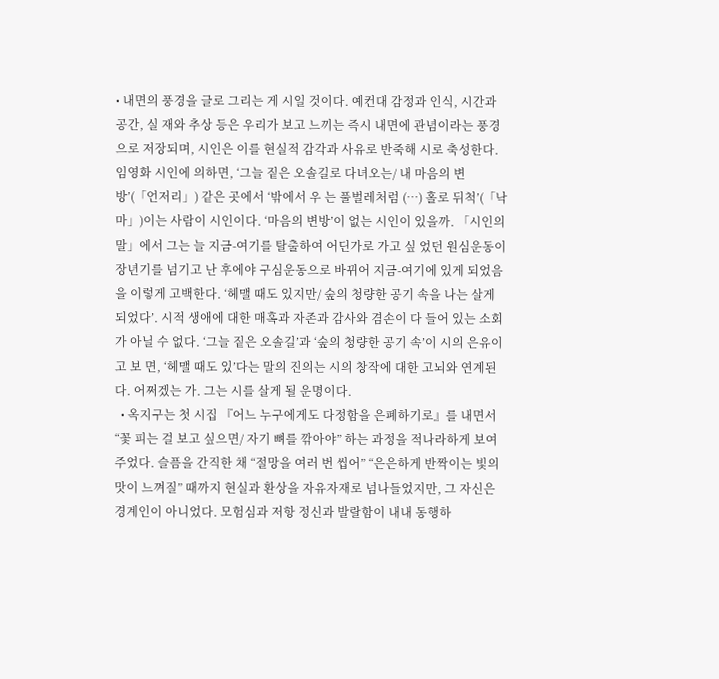• 내면의 풍경을 글로 그리는 게 시일 것이다. 예컨대 감정과 인식, 시간과 공간, 실 재와 추상 등은 우리가 보고 느끼는 즉시 내면에 관념이라는 풍경으로 저장되며, 시인은 이를 현실적 감각과 사유로 반죽해 시로 축성한다. 임영화 시인에 의하면, ‘그늘 짙은 오솔길로 다녀오는/ 내 마음의 변방’(「언저리」) 같은 곳에서 ‘밖에서 우 는 풀벌레처럼 (…) 홀로 뒤척’(「낙마」)이는 사람이 시인이다. ‘마음의 변방’이 없는 시인이 있을까. 「시인의 말」에서 그는 늘 지금-여기를 탈출하여 어딘가로 가고 싶 었던 원심운동이 장년기를 넘기고 난 후에야 구심운동으로 바뀌어 지금-여기에 있게 되었음을 이렇게 고백한다. ‘헤맬 때도 있지만/ 숲의 청량한 공기 속을 나는 살게 되었다’. 시적 생애에 대한 매혹과 자존과 감사와 겸손이 다 들어 있는 소회 가 아닐 수 없다. ‘그늘 짙은 오솔길’과 ‘숲의 청량한 공기 속’이 시의 은유이고 보 면, ‘헤맬 때도 있’다는 말의 진의는 시의 창작에 대한 고뇌와 연계된다. 어쩌겠는 가. 그는 시를 살게 될 운명이다.
  • 옥지구는 첫 시집 『어느 누구에게도 다정함을 은폐하기로』를 내면서 “꽃 피는 걸 보고 싶으면/ 자기 뼈를 깎아야” 하는 과정을 적나라하게 보여주었다. 슬픔을 간직한 채 “절망을 여러 번 씹어” “은은하게 반짝이는 빛의 맛이 느껴질” 때까지 현실과 환상을 자유자재로 넘나들었지만, 그 자신은 경계인이 아니었다. 모험심과 저항 정신과 발랄함이 내내 동행하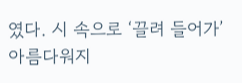였다. 시 속으로 ‘끌려 들어가’ 아름다워지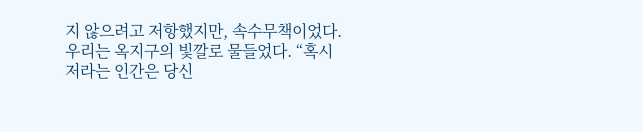지 않으려고 저항했지만, 속수무책이었다. 우리는 옥지구의 빛깔로 물들었다. “혹시 저라는 인간은 당신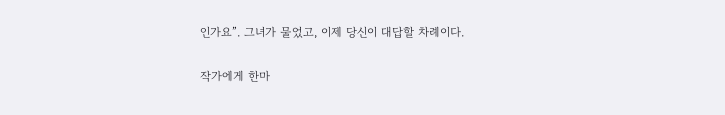인가요”. 그녀가 물었고, 이제 당신이 대답할 차례이다.

작가에게 한마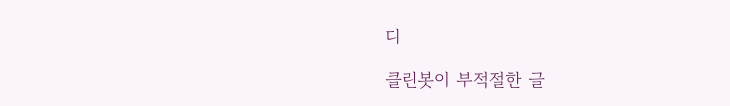디

클린봇이 부적절한 글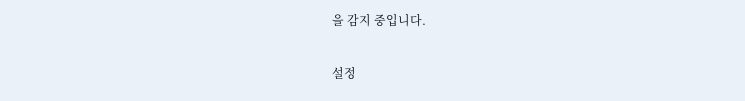을 감지 중입니다.

설정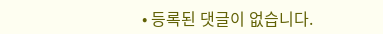• 등록된 댓글이 없습니다.